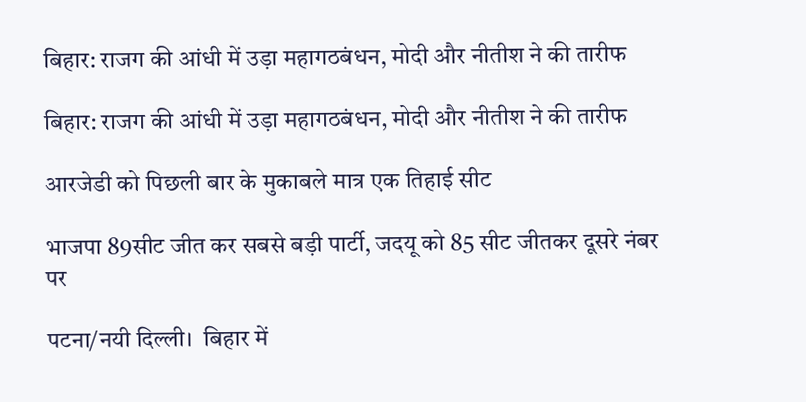बिहार: राजग की आंधी में उड़ा महागठबंधन, मोदी और नीतीश ने की तारीफ

बिहार: राजग की आंधी में उड़ा महागठबंधन, मोदी और नीतीश ने की तारीफ

आरजेडी को पिछली बार के मुकाबले मात्र एक तिहाई सीट

भाजपा 89सीट जीत कर सबसे बड़ी पार्टी, जदयू को 85 सीट जीतकर दूसरे नंबर पर

पटना/नयी दिल्ली।  बिहार में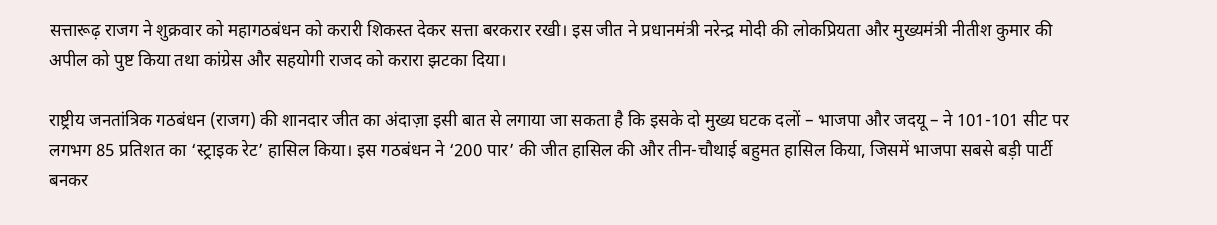सत्तारूढ़ राजग ने शुक्रवार को महागठबंधन को करारी शिकस्त देकर सत्ता बरकरार रखी। इस जीत ने प्रधानमंत्री नरेन्द्र मोदी की लोकप्रियता और मुख्यमंत्री नीतीश कुमार की अपील को पुष्ट किया तथा कांग्रेस और सहयोगी राजद को करारा झटका दिया।

राष्ट्रीय जनतांत्रिक गठबंधन (राजग) की शानदार जीत का अंदाज़ा इसी बात से लगाया जा सकता है कि इसके दो मुख्य घटक दलों – भाजपा और जदयू – ने 101-101 सीट पर लगभग 85 प्रतिशत का ‘स्ट्राइक रेट’ हासिल किया। इस गठबंधन ने ‘200 पार’ की जीत हासिल की और तीन-चौथाई बहुमत हासिल किया, जिसमें भाजपा सबसे बड़ी पार्टी बनकर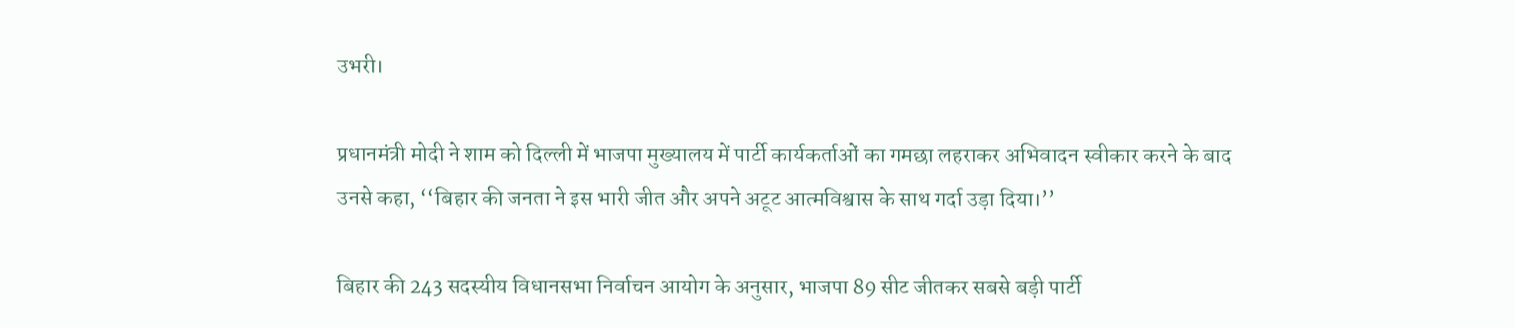उभरी।

प्रधानमंत्री मोदी ने शाम को दिल्ली में भाजपा मुख्यालय में पार्टी कार्यकर्ताओं का गमछा लहराकर अभिवादन स्वीकार करने के बाद उनसे कहा, ‘‘बिहार की जनता ने इस भारी जीत और अपने अटूट आत्मविश्वास के साथ गर्दा उड़ा दिया।’’

बिहार की 243 सदस्यीय विधानसभा निर्वाचन आयोग के अनुसार, भाजपा 89 सीट जीतकर सबसे बड़ी पार्टी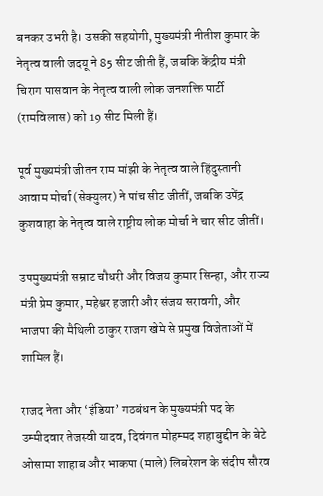बनकर उभरी है। उसकी सहयोगी, मुख्यमंत्री नीतीश कुमार के नेतृत्व वाली जदयू ने 85 सीट जीती हैं, जबकि केंद्रीय मंत्री चिराग पासवान के नेतृत्व वाली लोक जनशक्ति पार्टी (रामविलास) को 19 सीट मिली हैं।

पूर्व मुख्यमंत्री जीतन राम मांझी के नेतृत्व वाले हिंदुस्तानी आवाम मोर्चा (सेक्युलर) ने पांच सीट जीतीं, जबकि उपेंद्र कुशवाहा के नेतृत्व वाले राष्ट्रीय लोक मोर्चा ने चार सीट जीतीं।

उपमुख्यमंत्री सम्राट चौधरी और विजय कुमार सिन्हा, और राज्य मंत्री प्रेम कुमार, महेश्वर हजारी और संजय सरावगी, और भाजपा की मैथिली ठाकुर राजग खेमे से प्रमुख विजेताओं में शामिल हैं।

राजद नेता और ‘इंडिया’ गठबंधन के मुख्यमंत्री पद के उम्मीदवार तेजस्वी यादव, दिवंगत मोहम्मद शहाबुद्दीन के बेटे ओसामा शाहाब और भाकपा (माले) लिबरेशन के संदीप सौरव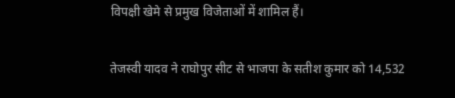विपक्षी खेमे से प्रमुख विजेताओं में शामिल हैं।

तेजस्वी यादव ने राघोपुर सीट से भाजपा के सतीश कुमार को 14,532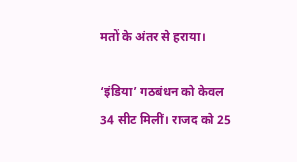मतों के अंतर से हराया।

‘इंडिया’ गठबंधन को केवल 34 सीट मिलीं। राजद को 25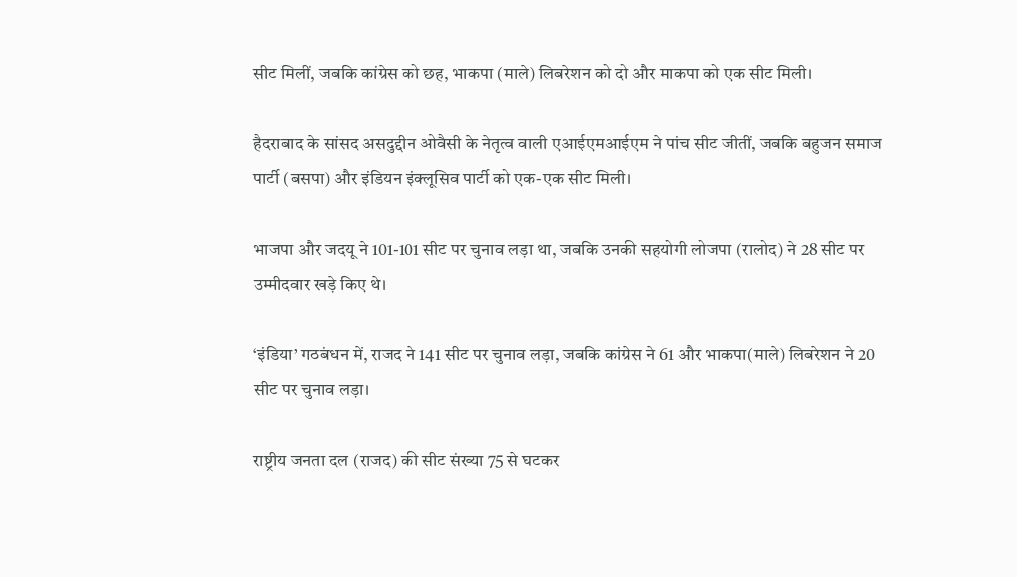सीट मिलीं, जबकि कांग्रेस को छह, भाकपा (माले) लिबरेशन को दो और माकपा को एक सीट मिली।

हैदराबाद के सांसद असदुद्दीन ओवैसी के नेतृत्व वाली एआईएमआईएम ने पांच सीट जीतीं, जबकि बहुजन समाज पार्टी (बसपा) और इंडियन इंक्लूसिव पार्टी को एक-एक सीट मिली।

भाजपा और जदयू ने 101-101 सीट पर चुनाव लड़ा था, जबकि उनकी सहयोगी लोजपा (रालोद) ने 28 सीट पर उम्मीदवार खड़े किए थे।

‘इंडिया’ गठबंधन में, राजद ने 141 सीट पर चुनाव लड़ा, जबकि कांग्रेस ने 61 और भाकपा(माले) लिबरेशन ने 20 सीट पर चुनाव लड़ा।

राष्ट्रीय जनता दल (राजद) की सीट संख्या 75 से घटकर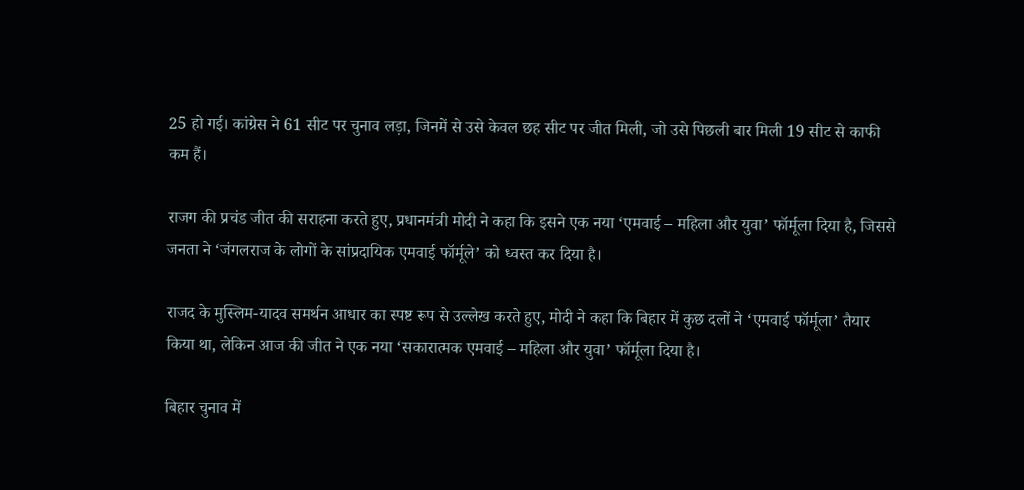25 हो गई। कांग्रेस ने 61 सीट पर चुनाव लड़ा, जिनमें से उसे केवल छह सीट पर जीत मिली, जो उसे पिछली बार मिली 19 सीट से काफी कम हैं।

राजग की प्रचंड जीत की सराहना करते हुए, प्रधानमंत्री मोदी ने कहा कि इसने एक नया ‘एमवाई – महिला और युवा’ फॉर्मूला दिया है, जिससे जनता ने ‘जंगलराज के लोगों के सांप्रदायिक एमवाई फॉर्मूले’ को ध्वस्त कर दिया है।

राजद के मुस्लिम-यादव समर्थन आधार का स्पष्ट रूप से उल्लेख करते हुए, मोदी ने कहा कि बिहार में कुछ दलों ने ‘एमवाई फॉर्मूला’ तैयार किया था, लेकिन आज की जीत ने एक नया ‘सकारात्मक एमवाई – महिला और युवा’ फॉर्मूला दिया है।

बिहार चुनाव में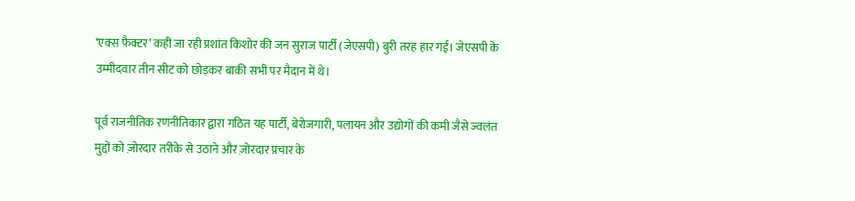‘एक्स फैक्टर’ कही जा रही प्रशांत किशोर की जन सुराज पार्टी (जेएसपी) बुरी तरह हार गई। जेएसपी के उम्मीदवार तीन सीट को छोड़कर बाकी सभी पर मैदान में थे।

पूर्व राजनीतिक रणनीतिकार द्वारा गठित यह पार्टी, बेरोजगारी, पलायन और उद्योगों की कमी जैसे ज्वलंत मुद्दों को ज़ोरदार तरीके से उठाने और ज़ोरदार प्रचार के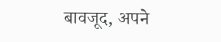बावजूद, अपने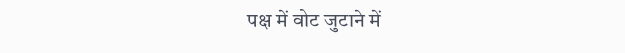पक्ष में वोट जुटाने में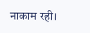नाकाम रही।